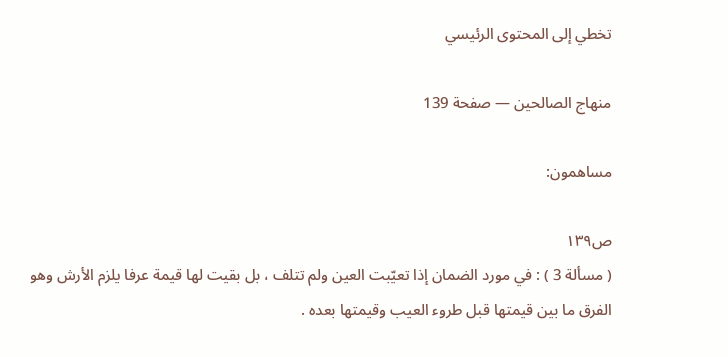تخطي إلى المحتوى الرئيسي

منهاج الصالحين — صفحة 139

مساهمون:

ص١٣٩
( مسألة 3 ) : في مورد الضمان إذا تعيّبت العين ولم تتلف ، بل بقيت لها قيمة عرفا يلزم الأرش وهو الفرق ما بين قيمتها قبل طروء العيب وقيمتها بعده .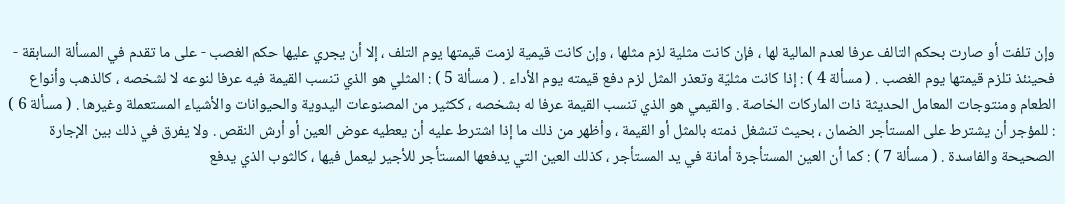وإن تلفت أو صارت بحكم التالف عرفا لعدم المالية لها ، فإن كانت مثلية لزم مثلها ، وإن كانت قيمية لزمت قيمتها يوم التلف ، إلا أن يجري عليها حكم الغصب - على ما تقدم في المسألة السابقة - فحينئذ تلزم قيمتها يوم الغصب . ( مسألة 4 ) : إذا كانت مثليّة وتعذر المثل لزم دفع قيمته يوم الأداء . ( مسألة 5 ) : المثلي هو الذي تنسب القيمة فيه عرفا لنوعه لا لشخصه ، كالذهب وأنواع الطعام ومنتوجات المعامل الحديثة ذات الماركات الخاصة . والقيمي هو الذي تنسب القيمة عرفا له بشخصه ، ككثير من المصنوعات اليدوية والحيوانات والأشياء المستعملة وغيرها . ( مسألة 6 ) : للمؤجر أن يشترط على المستأجر الضمان ، بحيث تنشغل ذمته بالمثل أو القيمة ، وأظهر من ذلك ما إذا اشترط عليه أن يعطيه عوض العين أو أرش النقص . ولا يفرق في ذلك بين الإجارة الصحيحة والفاسدة . ( مسألة 7 ) : كما أن العين المستأجرة أمانة في يد المستأجر ، كذلك العين التي يدفعها المستأجر للأجير ليعمل فيها ، كالثوب الذي يدفع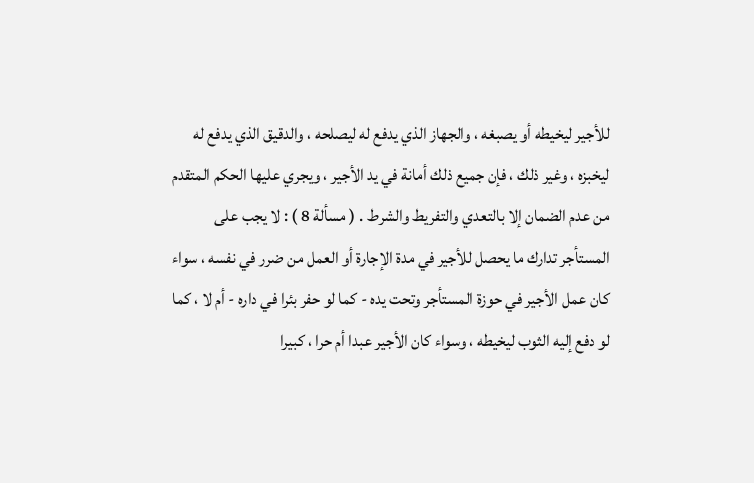للأجير ليخيطه أو يصبغه ، والجهاز الذي يدفع له ليصلحه ، والدقيق الذي يدفع له ليخبزه ، وغير ذلك ، فإن جميع ذلك أمانة في يد الأجير ، ويجري عليها الحكم المتقدم من عدم الضمان إلا بالتعدي والتفريط والشرط . ( مسألة 8 ) : لا يجب على المستأجر تدارك ما يحصل للأجير في مدة الإجارة أو العمل من ضرر في نفسه ، سواء كان عمل الأجير في حوزة المستأجر وتحت يده - كما لو حفر بئرا في داره - أم لا ، كما لو دفع إليه الثوب ليخيطه ، وسواء كان الأجير عبدا أم حرا ، كبيرا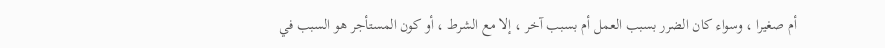أم صغيرا ، وسواء كان الضرر بسبب العمل أم بسبب آخر ، إلا مع الشرط ، أو كون المستأجر هو السبب في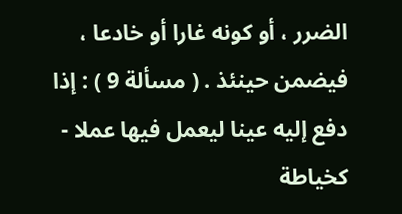الضرر ، أو كونه غارا أو خادعا ، فيضمن حينئذ . ( مسألة 9 ) : إذا دفع إليه عينا ليعمل فيها عملا - كخياطة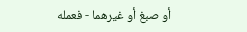أو صبغ أو غيرهما - فعمله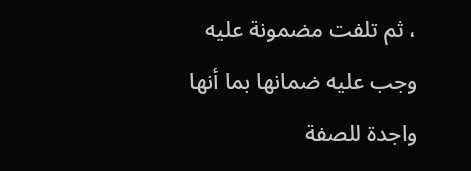، ثم تلفت مضمونة عليه وجب عليه ضمانها بما أنها واجدة للصفة